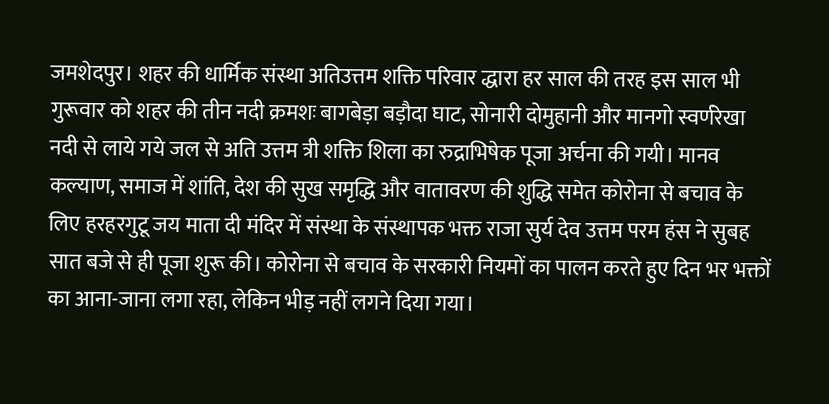जमशेदपुर। शहर की धार्मिक संस्था अतिउत्तम शक्ति परिवार द्धारा हर साल की तरह इस साल भी गुरूवार को शहर की तीन नदी क्रमशः बागबेड़ा बड़ौदा घाट, सोनारी दोमुहानी और मानगो स्वर्णरेखा नदी से लाये गये जल से अति उत्तम त्री शक्ति शिला का रुद्राभिषेक पूजा अर्चना की गयी। मानव कल्याण, समाज में शांति, देश की सुख समृद्धि और वातावरण की शुद्धि समेत कोरोना से बचाव के लिए हरहरगुटू जय माता दी मंदिर में संस्था के संस्थापक भक्त राजा सुर्य देव उत्तम परम हंस ने सुबह सात बजे से ही पूजा शुरू की। कोरोना से बचाव के सरकारी नियमों का पालन करते हुए दिन भर भक्तों का आना-जाना लगा रहा, लेकिन भीड़ नहीं लगने दिया गया।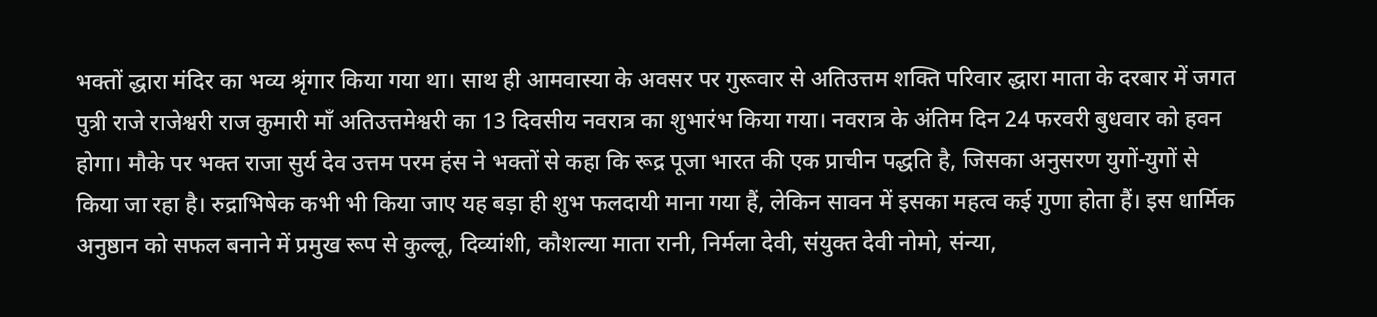भक्तों द्धारा मंदिर का भव्य श्रृंगार किया गया था। साथ ही आमवास्या के अवसर पर गुरूवार से अतिउत्तम शक्ति परिवार द्धारा माता के दरबार में जगत पुत्री राजे राजेश्वरी राज कुमारी माँ अतिउत्तमेश्वरी का 13 दिवसीय नवरात्र का शुभारंभ किया गया। नवरात्र के अंतिम दिन 24 फरवरी बुधवार को हवन होगा। मौके पर भक्त राजा सुर्य देव उत्तम परम हंस ने भक्तों से कहा कि रूद्र पूजा भारत की एक प्राचीन पद्धति है, जिसका अनुसरण युगों-युगों से किया जा रहा है। रुद्राभिषेक कभी भी किया जाए यह बड़ा ही शुभ फलदायी माना गया हैं, लेकिन सावन में इसका महत्व कई गुणा होता हैं। इस धार्मिक अनुष्ठान को सफल बनाने में प्रमुख रूप से कुल्लू, दिव्यांशी, कौशल्या माता रानी, निर्मला देवी, संयुक्त देवी नोमो, संन्या,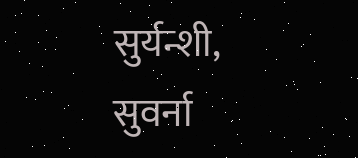सुर्यन्शी, सुवर्ना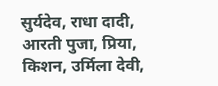सुर्यदेव, राधा दादी, आरती पुजा, प्रिया, किशन, उर्मिला देवी,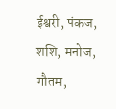ईश्वरी, पंकज, शशि, मनोज, गौतम,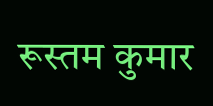रूस्तम कुमार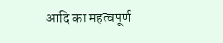आदि का महत्वपूर्ण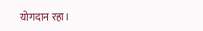योगदान रहा।